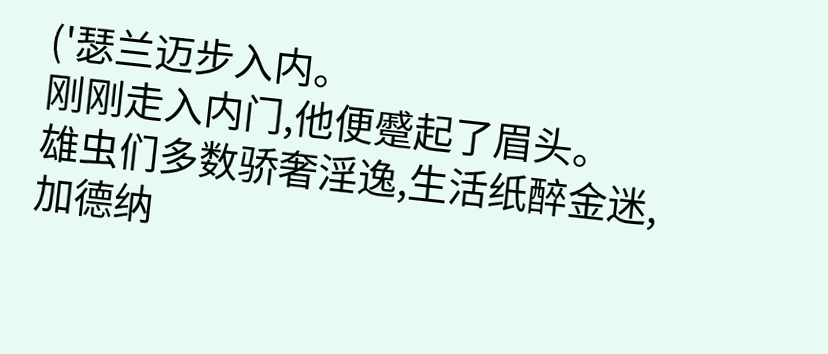('瑟兰迈步入内。
刚刚走入内门,他便蹙起了眉头。
雄虫们多数骄奢淫逸,生活纸醉金迷,加德纳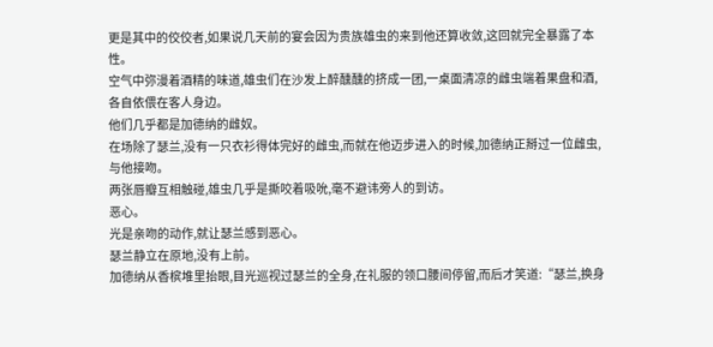更是其中的佼佼者,如果说几天前的宴会因为贵族雄虫的来到他还算收敛,这回就完全暴露了本性。
空气中弥漫着酒精的味道,雄虫们在沙发上醉醺醺的挤成一团,一桌面清凉的雌虫端着果盘和酒,各自依偎在客人身边。
他们几乎都是加德纳的雌奴。
在场除了瑟兰,没有一只衣衫得体完好的雌虫,而就在他迈步进入的时候,加德纳正掰过一位雌虫,与他接吻。
两张唇瓣互相触碰,雄虫几乎是撕咬着吸吮,毫不避讳旁人的到访。
恶心。
光是亲吻的动作,就让瑟兰感到恶心。
瑟兰静立在原地,没有上前。
加德纳从香槟堆里抬眼,目光巡视过瑟兰的全身,在礼服的领口腰间停留,而后才笑道:“瑟兰,换身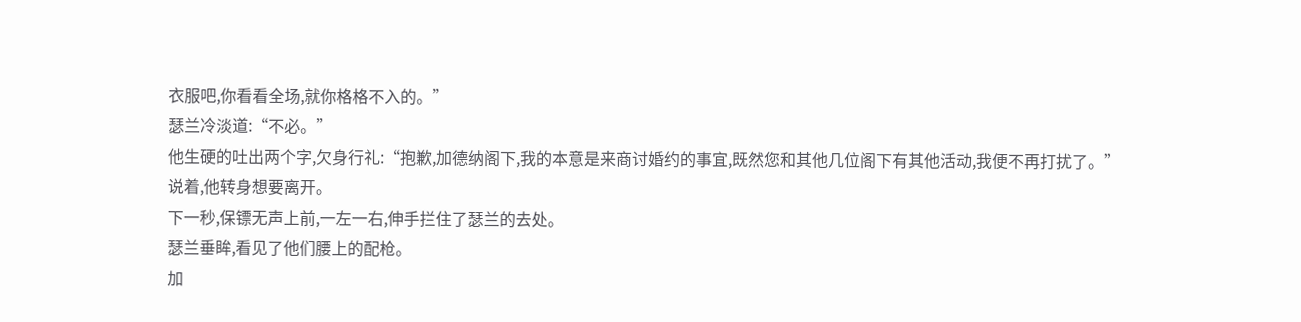衣服吧,你看看全场,就你格格不入的。”
瑟兰冷淡道:“不必。”
他生硬的吐出两个字,欠身行礼:“抱歉,加德纳阁下,我的本意是来商讨婚约的事宜,既然您和其他几位阁下有其他活动,我便不再打扰了。”
说着,他转身想要离开。
下一秒,保镖无声上前,一左一右,伸手拦住了瑟兰的去处。
瑟兰垂眸,看见了他们腰上的配枪。
加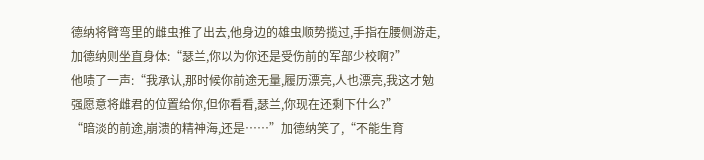德纳将臂弯里的雌虫推了出去,他身边的雄虫顺势揽过,手指在腰侧游走,加德纳则坐直身体:“瑟兰,你以为你还是受伤前的军部少校啊?”
他啧了一声:“我承认,那时候你前途无量,履历漂亮,人也漂亮,我这才勉强愿意将雌君的位置给你,但你看看,瑟兰,你现在还剩下什么?”
“暗淡的前途,崩溃的精神海,还是……”加德纳笑了,“不能生育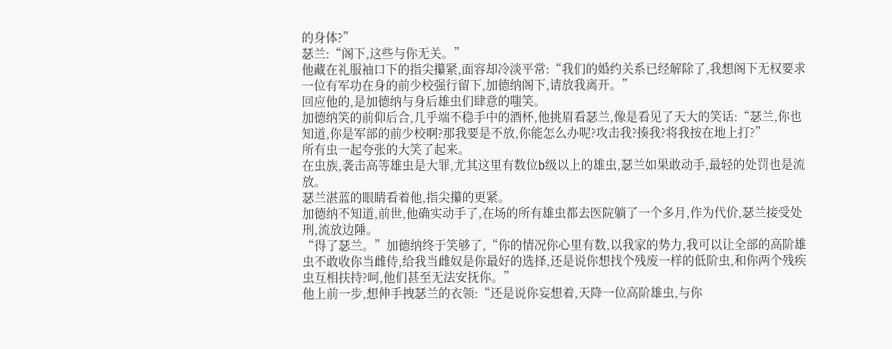的身体?”
瑟兰:“阁下,这些与你无关。”
他藏在礼服袖口下的指尖攥紧,面容却冷淡平常:“我们的婚约关系已经解除了,我想阁下无权要求一位有军功在身的前少校强行留下,加德纳阁下,请放我离开。”
回应他的,是加德纳与身后雄虫们肆意的嗤笑。
加德纳笑的前仰后合,几乎端不稳手中的酒杯,他挑眉看瑟兰,像是看见了天大的笑话:“瑟兰,你也知道,你是军部的前少校啊?那我要是不放,你能怎么办呢?攻击我?揍我?将我按在地上打?”
所有虫一起夸张的大笑了起来。
在虫族,袭击高等雄虫是大罪,尤其这里有数位b级以上的雄虫,瑟兰如果敢动手,最轻的处罚也是流放。
瑟兰湛蓝的眼睛看着他,指尖攥的更紧。
加德纳不知道,前世,他确实动手了,在场的所有雄虫都去医院躺了一个多月,作为代价,瑟兰接受处刑,流放边陲。
“得了瑟兰。”加德纳终于笑够了,“你的情况你心里有数,以我家的势力,我可以让全部的高阶雄虫不敢收你当雌侍,给我当雌奴是你最好的选择,还是说你想找个残废一样的低阶虫,和你两个残疾虫互相扶持?呵,他们甚至无法安抚你。”
他上前一步,想伸手拽瑟兰的衣领:“还是说你妄想着,天降一位高阶雄虫,与你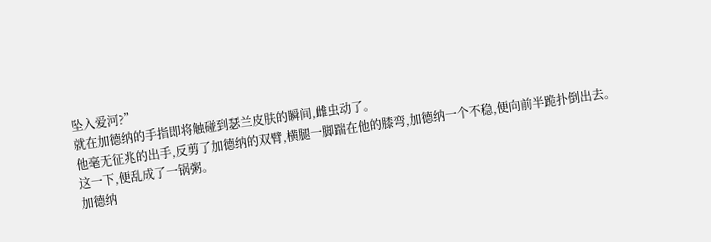坠入爱河?”
就在加德纳的手指即将触碰到瑟兰皮肤的瞬间,雌虫动了。
他毫无征兆的出手,反剪了加德纳的双臂,横腿一脚踹在他的膝弯,加德纳一个不稳,便向前半跪扑倒出去。
这一下,便乱成了一锅粥。
加德纳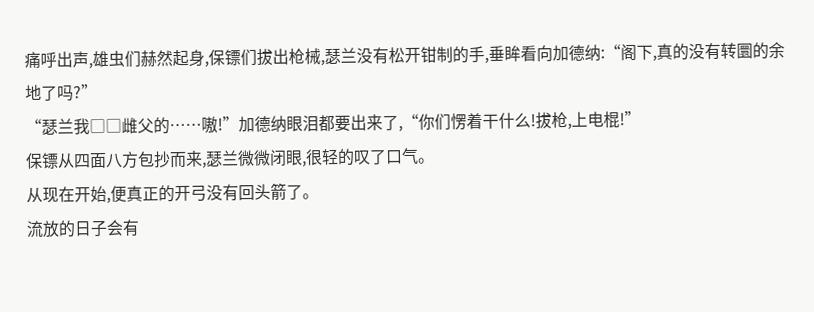痛呼出声,雄虫们赫然起身,保镖们拔出枪械,瑟兰没有松开钳制的手,垂眸看向加德纳:“阁下,真的没有转圜的余地了吗?”
“瑟兰我□□雌父的……嗷!”加德纳眼泪都要出来了,“你们愣着干什么!拔枪,上电棍!”
保镖从四面八方包抄而来,瑟兰微微闭眼,很轻的叹了口气。
从现在开始,便真正的开弓没有回头箭了。
流放的日子会有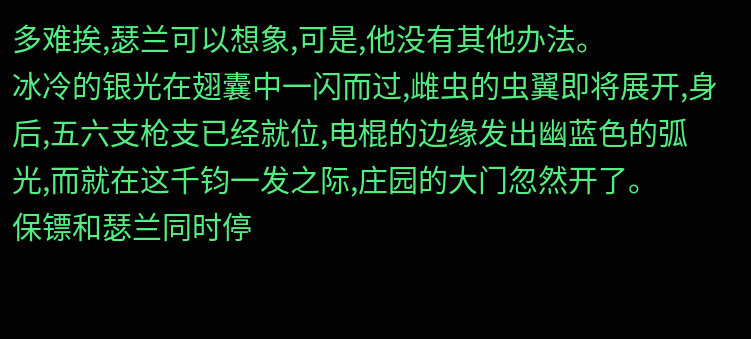多难挨,瑟兰可以想象,可是,他没有其他办法。
冰冷的银光在翅囊中一闪而过,雌虫的虫翼即将展开,身后,五六支枪支已经就位,电棍的边缘发出幽蓝色的弧光,而就在这千钧一发之际,庄园的大门忽然开了。
保镖和瑟兰同时停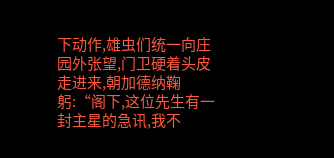下动作,雄虫们统一向庄园外张望,门卫硬着头皮走进来,朝加德纳鞠躬:“阁下,这位先生有一封主星的急讯,我不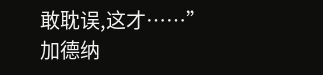敢耽误,这才……”
加德纳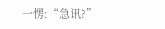一愣:“急讯?”